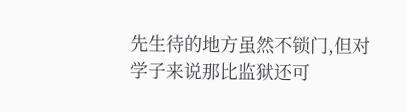先生待的地方虽然不锁门,但对学子来说那比监狱还可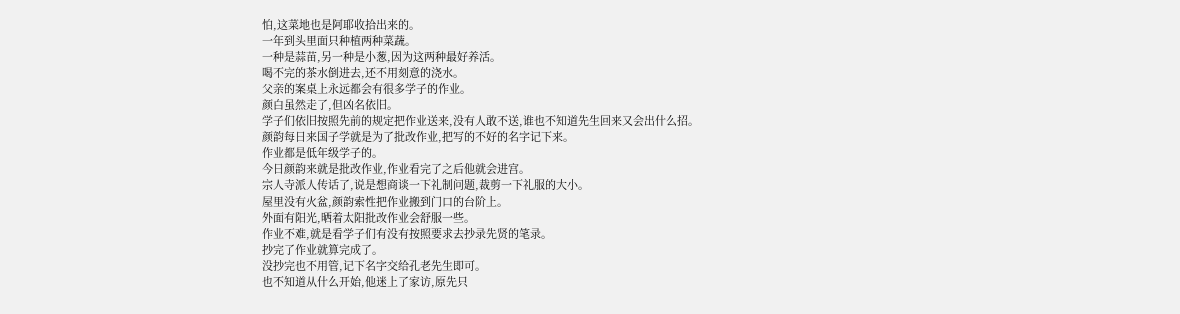怕,这菜地也是阿耶收拾出来的。
一年到头里面只种植两种菜蔬。
一种是蒜苗,另一种是小葱,因为这两种最好养活。
喝不完的茶水倒进去,还不用刻意的浇水。
父亲的案桌上永远都会有很多学子的作业。
颜白虽然走了,但凶名依旧。
学子们依旧按照先前的规定把作业送来,没有人敢不送,谁也不知道先生回来又会出什么招。
颜韵每日来国子学就是为了批改作业,把写的不好的名字记下来。
作业都是低年级学子的。
今日颜韵来就是批改作业,作业看完了之后他就会进宫。
宗人寺派人传话了,说是想商谈一下礼制问题,裁剪一下礼服的大小。
屋里没有火盆,颜韵索性把作业搬到门口的台阶上。
外面有阳光,晒着太阳批改作业会舒服一些。
作业不难,就是看学子们有没有按照要求去抄录先贤的笔录。
抄完了作业就算完成了。
没抄完也不用管,记下名字交给孔老先生即可。
也不知道从什么开始,他迷上了家访,原先只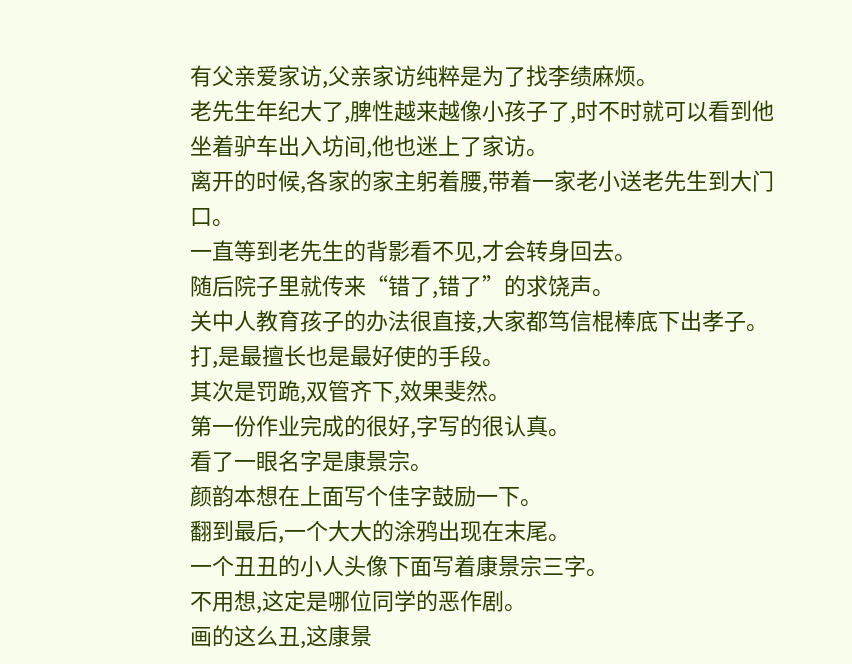有父亲爱家访,父亲家访纯粹是为了找李绩麻烦。
老先生年纪大了,脾性越来越像小孩子了,时不时就可以看到他坐着驴车出入坊间,他也迷上了家访。
离开的时候,各家的家主躬着腰,带着一家老小送老先生到大门口。
一直等到老先生的背影看不见,才会转身回去。
随后院子里就传来“错了,错了”的求饶声。
关中人教育孩子的办法很直接,大家都笃信棍棒底下出孝子。
打,是最擅长也是最好使的手段。
其次是罚跪,双管齐下,效果斐然。
第一份作业完成的很好,字写的很认真。
看了一眼名字是康景宗。
颜韵本想在上面写个佳字鼓励一下。
翻到最后,一个大大的涂鸦出现在末尾。
一个丑丑的小人头像下面写着康景宗三字。
不用想,这定是哪位同学的恶作剧。
画的这么丑,这康景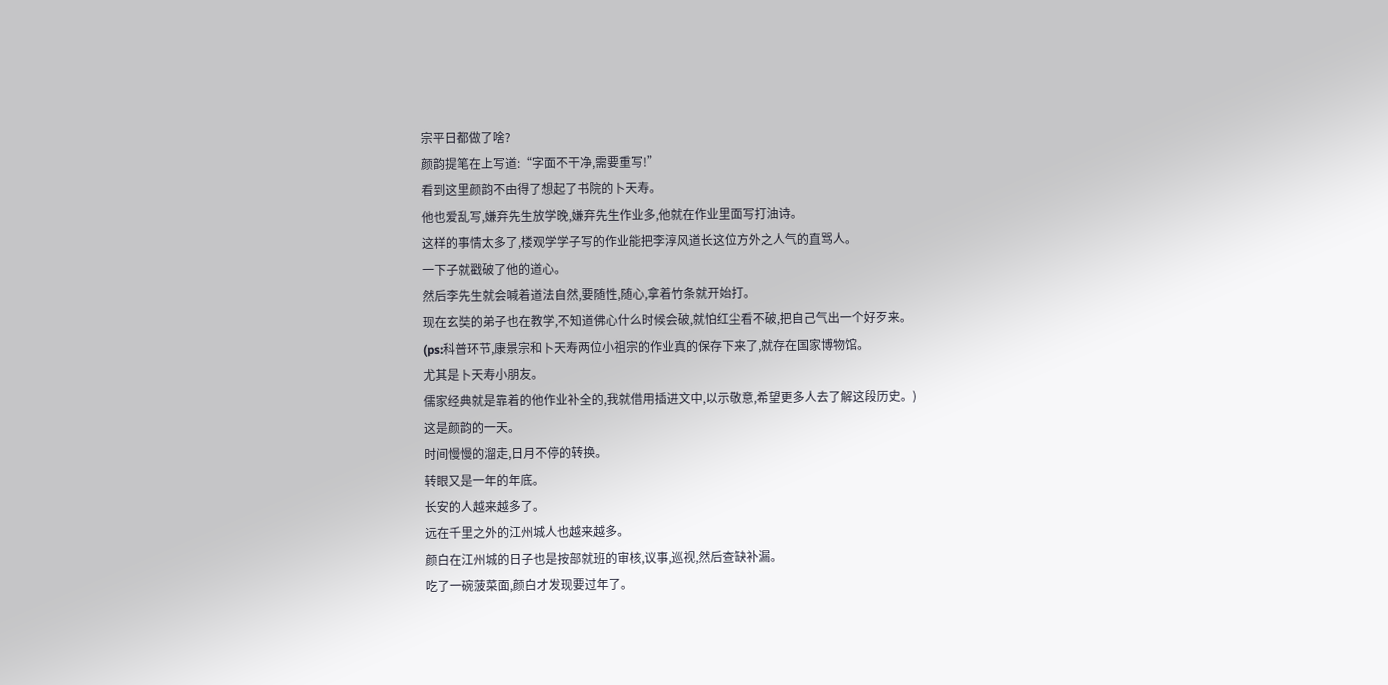宗平日都做了啥?
颜韵提笔在上写道:“字面不干净,需要重写!”
看到这里颜韵不由得了想起了书院的卜天寿。
他也爱乱写,嫌弃先生放学晚,嫌弃先生作业多,他就在作业里面写打油诗。
这样的事情太多了,楼观学学子写的作业能把李淳风道长这位方外之人气的直骂人。
一下子就戳破了他的道心。
然后李先生就会喊着道法自然,要随性,随心,拿着竹条就开始打。
现在玄奘的弟子也在教学,不知道佛心什么时候会破,就怕红尘看不破,把自己气出一个好歹来。
(ps:科普环节,康景宗和卜天寿两位小祖宗的作业真的保存下来了,就存在国家博物馆。
尤其是卜天寿小朋友。
儒家经典就是靠着的他作业补全的,我就借用插进文中,以示敬意,希望更多人去了解这段历史。)
这是颜韵的一天。
时间慢慢的溜走,日月不停的转换。
转眼又是一年的年底。
长安的人越来越多了。
远在千里之外的江州城人也越来越多。
颜白在江州城的日子也是按部就班的审核,议事,巡视,然后查缺补漏。
吃了一碗菠菜面,颜白才发现要过年了。